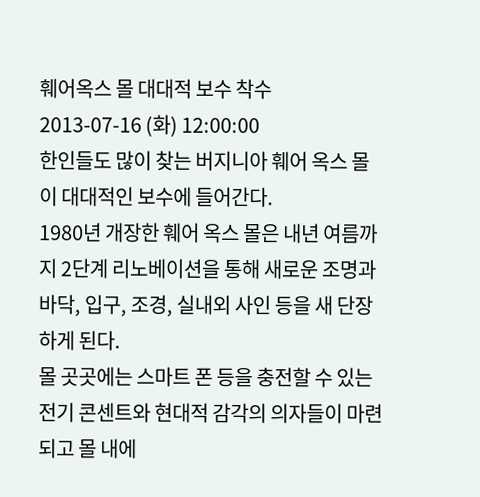훼어옥스 몰 대대적 보수 착수
2013-07-16 (화) 12:00:00
한인들도 많이 찾는 버지니아 훼어 옥스 몰이 대대적인 보수에 들어간다.
1980년 개장한 훼어 옥스 몰은 내년 여름까지 2단계 리노베이션을 통해 새로운 조명과 바닥, 입구, 조경, 실내외 사인 등을 새 단장하게 된다.
몰 곳곳에는 스마트 폰 등을 충전할 수 있는 전기 콘센트와 현대적 감각의 의자들이 마련되고 몰 내에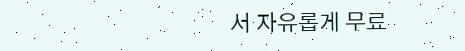서 자유롭게 무료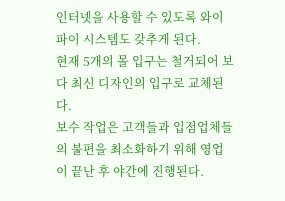인터넷을 사용할 수 있도록 와이파이 시스템도 갖추게 된다.
현재 5개의 몰 입구는 철거되어 보다 최신 디자인의 입구로 교체된다.
보수 작업은 고객들과 입점업체들의 불편을 최소화하기 위해 영업이 끝난 후 야간에 진행된다.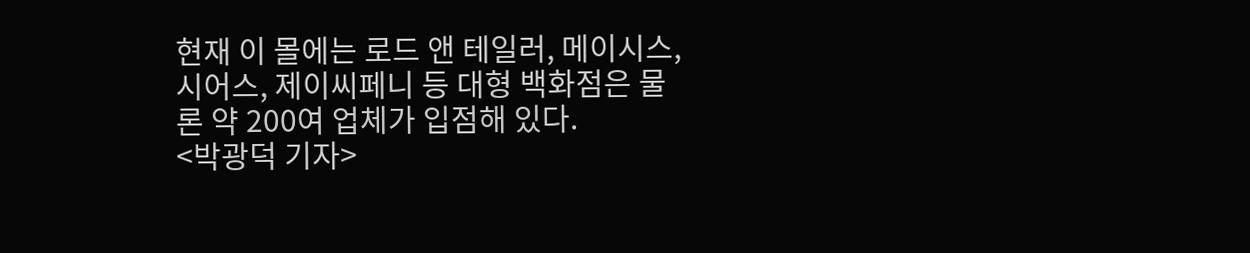현재 이 몰에는 로드 앤 테일러, 메이시스, 시어스, 제이씨페니 등 대형 백화점은 물론 약 200여 업체가 입점해 있다.
<박광덕 기자>